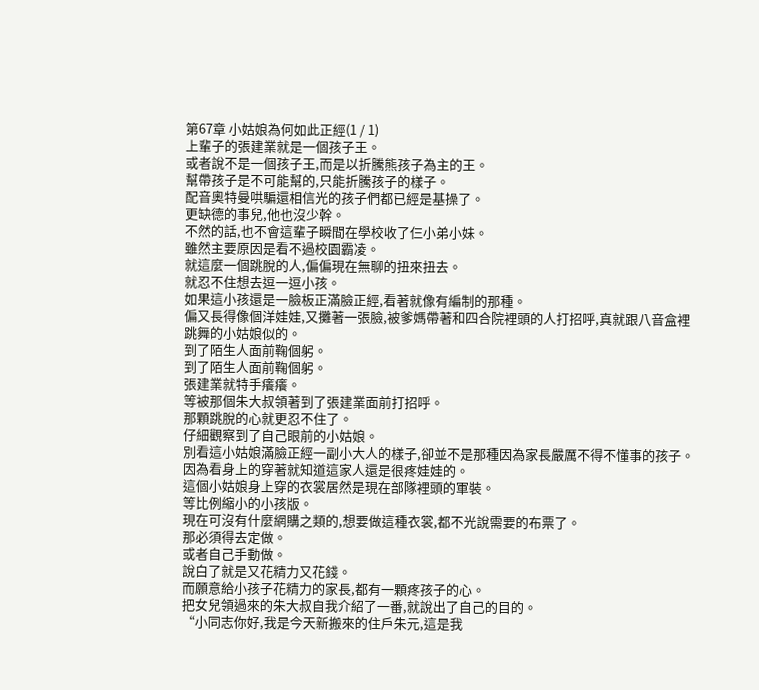第67章 小姑娘為何如此正經(1 / 1)
上輩子的張建業就是一個孩子王。
或者說不是一個孩子王,而是以折騰熊孩子為主的王。
幫帶孩子是不可能幫的,只能折騰孩子的樣子。
配音奧特曼哄騙還相信光的孩子們都已經是基操了。
更缺德的事兒,他也沒少幹。
不然的話,也不會這輩子瞬間在學校收了仨小弟小妹。
雖然主要原因是看不過校園霸凌。
就這麼一個跳脫的人,偏偏現在無聊的扭來扭去。
就忍不住想去逗一逗小孩。
如果這小孩還是一臉板正滿臉正經,看著就像有編制的那種。
偏又長得像個洋娃娃,又攤著一張臉,被爹媽帶著和四合院裡頭的人打招呼,真就跟八音盒裡跳舞的小姑娘似的。
到了陌生人面前鞠個躬。
到了陌生人面前鞠個躬。
張建業就特手癢癢。
等被那個朱大叔領著到了張建業面前打招呼。
那顆跳脫的心就更忍不住了。
仔細觀察到了自己眼前的小姑娘。
別看這小姑娘滿臉正經一副小大人的樣子,卻並不是那種因為家長嚴厲不得不懂事的孩子。
因為看身上的穿著就知道這家人還是很疼娃娃的。
這個小姑娘身上穿的衣裳居然是現在部隊裡頭的軍裝。
等比例縮小的小孩版。
現在可沒有什麼網購之類的,想要做這種衣裳,都不光說需要的布票了。
那必須得去定做。
或者自己手動做。
說白了就是又花精力又花錢。
而願意給小孩子花精力的家長,都有一顆疼孩子的心。
把女兒領過來的朱大叔自我介紹了一番,就說出了自己的目的。
“小同志你好,我是今天新搬來的住戶朱元,這是我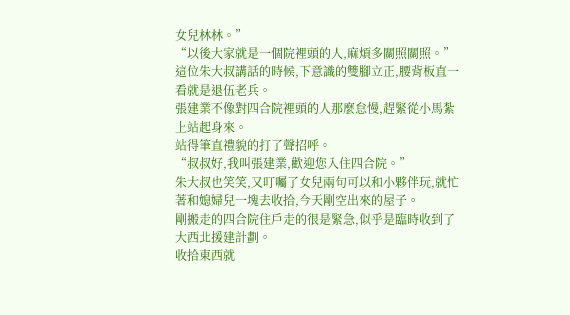女兒林林。”
“以後大家就是一個院裡頭的人,麻煩多關照關照。”
這位朱大叔講話的時候,下意識的雙腳立正,腰背板直一看就是退伍老兵。
張建業不像對四合院裡頭的人那麼怠慢,趕緊從小馬紮上站起身來。
站得筆直禮貌的打了聲招呼。
“叔叔好,我叫張建業,歡迎您入住四合院。”
朱大叔也笑笑,又叮囑了女兒兩句可以和小夥伴玩,就忙著和媳婦兒一塊去收拾,今天剛空出來的屋子。
剛搬走的四合院住戶走的很是緊急,似乎是臨時收到了大西北援建計劃。
收拾東西就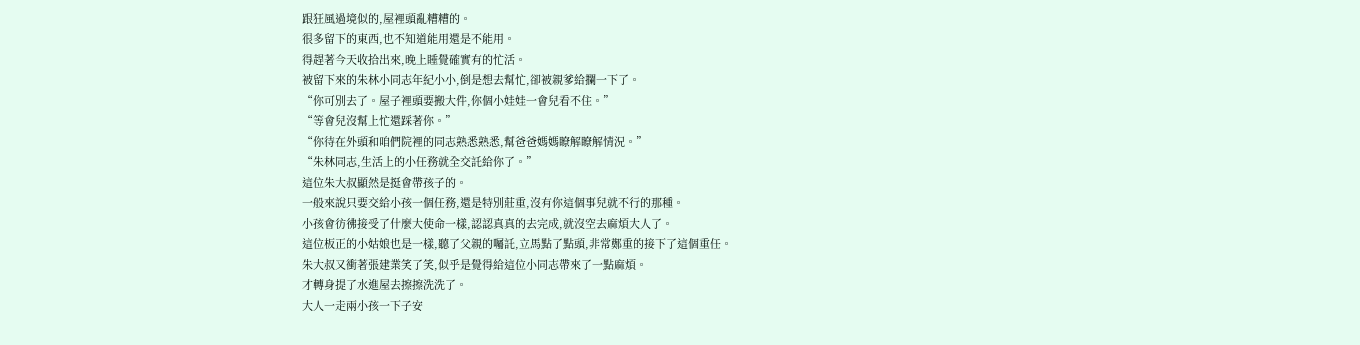跟狂風過境似的,屋裡頭亂糟糟的。
很多留下的東西,也不知道能用還是不能用。
得趕著今天收拾出來,晚上睡覺確實有的忙活。
被留下來的朱林小同志年紀小小,倒是想去幫忙,卻被親爹給攔一下了。
“你可別去了。屋子裡頭要搬大件,你個小娃娃一會兒看不住。”
“等會兒沒幫上忙還踩著你。”
“你待在外頭和咱們院裡的同志熟悉熟悉,幫爸爸媽媽瞭解瞭解情況。”
“朱林同志,生活上的小任務就全交託給你了。”
這位朱大叔顯然是挺會帶孩子的。
一般來說只要交給小孩一個任務,還是特別莊重,沒有你這個事兒就不行的那種。
小孩會彷彿接受了什麼大使命一樣,認認真真的去完成,就沒空去麻煩大人了。
這位板正的小姑娘也是一樣,聽了父親的囑託,立馬點了點頭,非常鄭重的接下了這個重任。
朱大叔又衝著張建業笑了笑,似乎是覺得給這位小同志帶來了一點麻煩。
才轉身提了水進屋去擦擦洗洗了。
大人一走兩小孩一下子安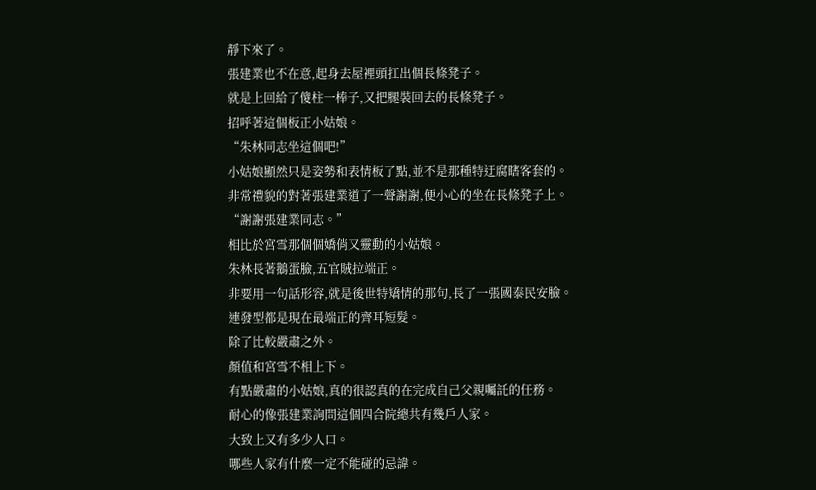靜下來了。
張建業也不在意,起身去屋裡頭扛出個長條凳子。
就是上回給了傻柱一棒子,又把腿裝回去的長條凳子。
招呼著這個板正小姑娘。
“朱林同志坐這個吧!”
小姑娘顯然只是姿勢和表情板了點,並不是那種特迂腐瞎客套的。
非常禮貌的對著張建業道了一聲謝謝,便小心的坐在長條凳子上。
“謝謝張建業同志。”
相比於宮雪那個個嬌俏又靈動的小姑娘。
朱林長著鵝蛋臉,五官賊拉端正。
非要用一句話形容,就是後世特矯情的那句,長了一張國泰民安臉。
連發型都是現在最端正的齊耳短髮。
除了比較嚴肅之外。
顏值和宮雪不相上下。
有點嚴肅的小姑娘,真的很認真的在完成自己父親囑託的任務。
耐心的像張建業詢問這個四合院總共有幾戶人家。
大致上又有多少人口。
哪些人家有什麼一定不能碰的忌諱。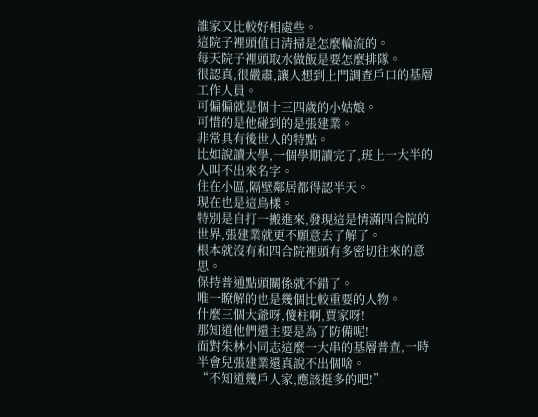誰家又比較好相處些。
這院子裡頭值日清掃是怎麼輪流的。
每天院子裡頭取水做飯是要怎麼排隊。
很認真,很嚴肅,讓人想到上門調查戶口的基層工作人員。
可偏偏就是個十三四歲的小姑娘。
可惜的是他碰到的是張建業。
非常具有後世人的特點。
比如說讀大學,一個學期讀完了,班上一大半的人叫不出來名字。
住在小區,隔壁鄰居都得認半天。
現在也是這鳥樣。
特別是自打一搬進來,發現這是情滿四合院的世界,張建業就更不願意去了解了。
根本就沒有和四合院裡頭有多密切往來的意思。
保持普通點頭關係就不錯了。
唯一瞭解的也是幾個比較重要的人物。
什麼三個大爺呀,傻柱啊,賈家呀!
那知道他們還主要是為了防備呢!
面對朱林小同志這麼一大串的基層普查,一時半會兒張建業還真說不出個啥。
“不知道幾戶人家,應該挺多的吧!”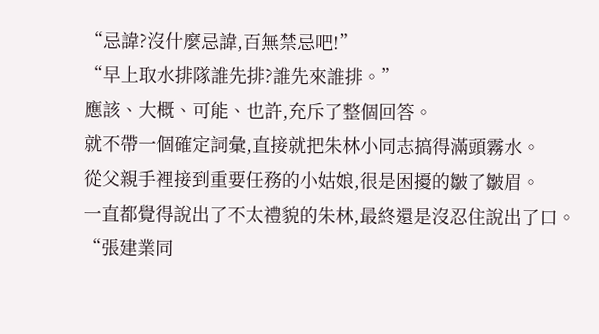“忌諱?沒什麼忌諱,百無禁忌吧!”
“早上取水排隊誰先排?誰先來誰排。”
應該、大概、可能、也許,充斥了整個回答。
就不帶一個確定詞彙,直接就把朱林小同志搞得滿頭霧水。
從父親手裡接到重要任務的小姑娘,很是困擾的皺了皺眉。
一直都覺得說出了不太禮貌的朱林,最終還是沒忍住說出了口。
“張建業同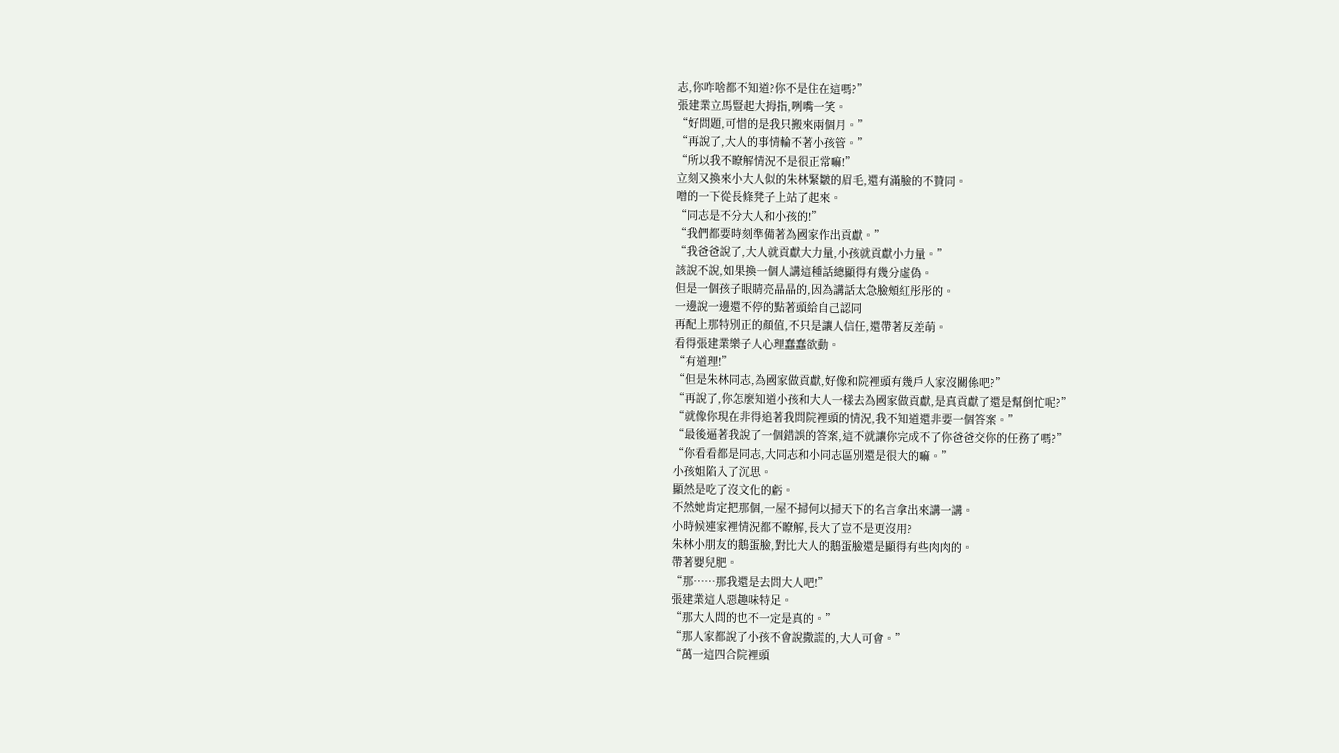志,你咋啥都不知道?你不是住在這嗎?”
張建業立馬豎起大拇指,咧嘴一笑。
“好問題,可惜的是我只搬來兩個月。”
“再說了,大人的事情輪不著小孩管。”
“所以我不瞭解情況不是很正常嘛!”
立刻又換來小大人似的朱林緊皺的眉毛,還有滿臉的不贊同。
噌的一下從長條凳子上站了起來。
“同志是不分大人和小孩的!”
“我們都要時刻準備著為國家作出貢獻。”
“我爸爸說了,大人就貢獻大力量,小孩就貢獻小力量。”
該說不說,如果換一個人講這種話總顯得有幾分虛偽。
但是一個孩子眼睛亮晶晶的,因為講話太急臉頰紅彤彤的。
一邊說一邊還不停的點著頭給自己認同
再配上那特別正的顏值,不只是讓人信任,還帶著反差萌。
看得張建業樂子人心理蠢蠢欲動。
“有道理!”
“但是朱林同志,為國家做貢獻,好像和院裡頭有幾戶人家沒關係吧?”
“再說了,你怎麼知道小孩和大人一樣去為國家做貢獻,是真貢獻了還是幫倒忙呢?”
“就像你現在非得追著我問院裡頭的情況,我不知道還非要一個答案。”
“最後逼著我說了一個錯誤的答案,這不就讓你完成不了你爸爸交你的任務了嗎?”
“你看看都是同志,大同志和小同志區別還是很大的嘛。”
小孩姐陷入了沉思。
顯然是吃了沒文化的虧。
不然她肯定把那個,一屋不掃何以掃天下的名言拿出來講一講。
小時候連家裡情況都不瞭解,長大了豈不是更沒用?
朱林小朋友的鵝蛋臉,對比大人的鵝蛋臉還是顯得有些肉肉的。
帶著嬰兒肥。
“那……那我還是去問大人吧!”
張建業這人惡趣味特足。
“那大人問的也不一定是真的。”
“那人家都說了小孩不會說撒謊的,大人可會。”
“萬一這四合院裡頭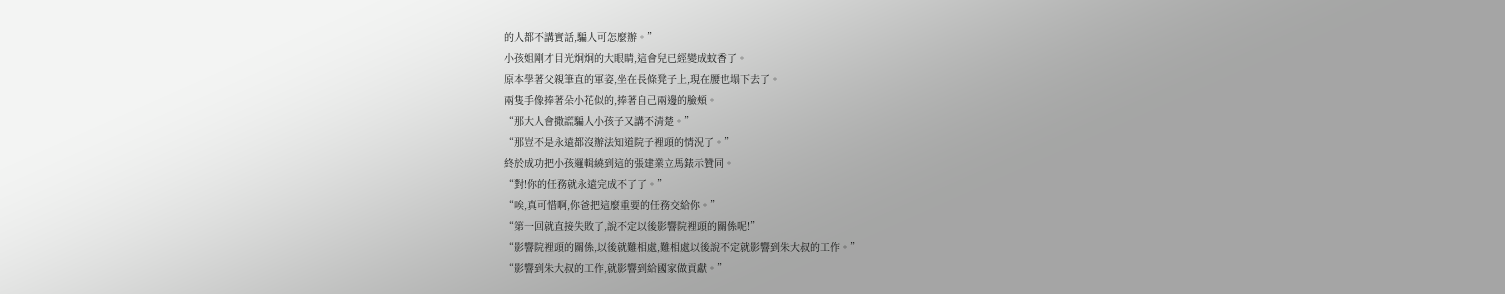的人都不講實話,騙人可怎麼辦。”
小孩姐剛才目光炯炯的大眼睛,這會兒已經變成蚊香了。
原本學著父親筆直的軍姿,坐在長條凳子上,現在腰也塌下去了。
兩隻手像捧著朵小花似的,捧著自己兩邊的臉頰。
“那大人會撒謊騙人小孩子又講不清楚。”
“那豈不是永遠都沒辦法知道院子裡頭的情況了。”
終於成功把小孩邏輯繞到這的張建業立馬錶示贊同。
“對!你的任務就永遠完成不了了。”
“唉,真可惜啊,你爸把這麼重要的任務交給你。”
“第一回就直接失敗了,說不定以後影響院裡頭的關係呢!”
“影響院裡頭的關係,以後就難相處,難相處以後說不定就影響到朱大叔的工作。”
“影響到朱大叔的工作,就影響到給國家做貢獻。”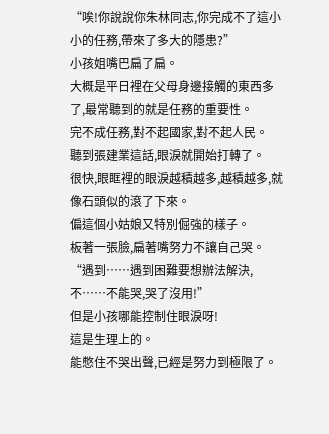“唉!你說說你朱林同志,你完成不了這小小的任務,帶來了多大的隱患?”
小孩姐嘴巴扁了扁。
大概是平日裡在父母身邊接觸的東西多了,最常聽到的就是任務的重要性。
完不成任務,對不起國家,對不起人民。
聽到張建業這話,眼淚就開始打轉了。
很快,眼眶裡的眼淚越積越多,越積越多,就像石頭似的滾了下來。
偏這個小姑娘又特別倔強的樣子。
板著一張臉,扁著嘴努力不讓自己哭。
“遇到……遇到困難要想辦法解決,不……不能哭,哭了沒用!”
但是小孩哪能控制住眼淚呀!
這是生理上的。
能憋住不哭出聲,已經是努力到極限了。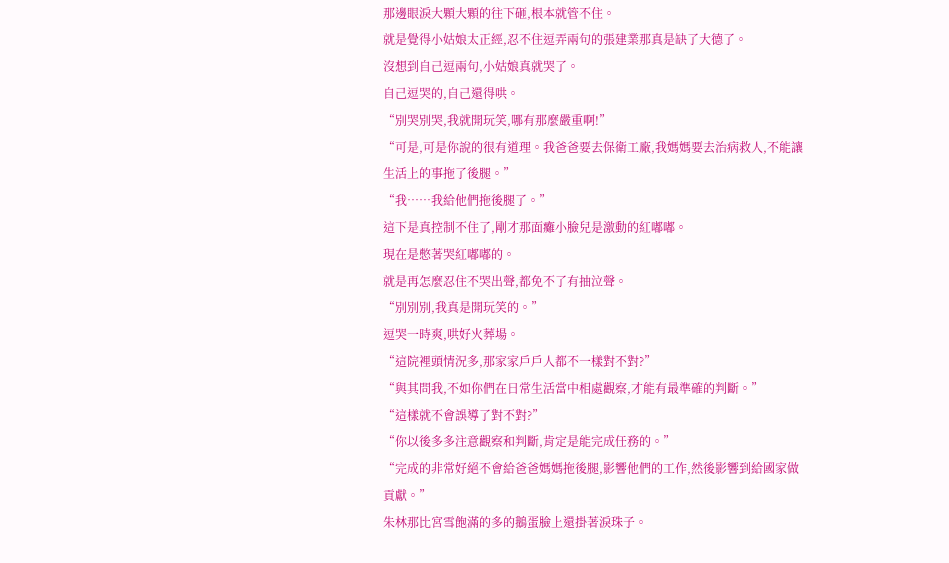那邊眼淚大顆大顆的往下砸,根本就管不住。
就是覺得小姑娘太正經,忍不住逗弄兩句的張建業那真是缺了大德了。
沒想到自己逗兩句,小姑娘真就哭了。
自己逗哭的,自己還得哄。
“別哭別哭,我就開玩笑,哪有那麼嚴重啊!”
“可是,可是你說的很有道理。我爸爸要去保衛工廠,我媽媽要去治病救人,不能讓生活上的事拖了後腿。”
“我……我給他們拖後腿了。”
這下是真控制不住了,剛才那面癱小臉兒是激動的紅嘟嘟。
現在是憋著哭紅嘟嘟的。
就是再怎麼忍住不哭出聲,都免不了有抽泣聲。
“別別別,我真是開玩笑的。”
逗哭一時爽,哄好火葬場。
“這院裡頭情況多,那家家戶戶人都不一樣對不對?”
“與其問我,不如你們在日常生活當中相處觀察,才能有最準確的判斷。”
“這樣就不會誤導了對不對?”
“你以後多多注意觀察和判斷,肯定是能完成任務的。”
“完成的非常好絕不會給爸爸媽媽拖後腿,影響他們的工作,然後影響到給國家做貢獻。”
朱林那比宮雪飽滿的多的鵝蛋臉上還掛著淚珠子。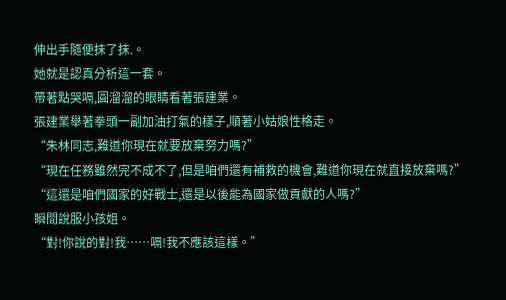伸出手隨便抹了抹.。
她就是認真分析這一套。
帶著點哭嗝,圓溜溜的眼睛看著張建業。
張建業舉著拳頭一副加油打氣的樣子,順著小姑娘性格走。
“朱林同志,難道你現在就要放棄努力嗎?”
“現在任務雖然完不成不了,但是咱們還有補救的機會,難道你現在就直接放棄嗎?”
“這還是咱們國家的好戰士,還是以後能為國家做貢獻的人嗎?”
瞬間說服小孩姐。
“對!你說的對!我……嗝!我不應該這樣。”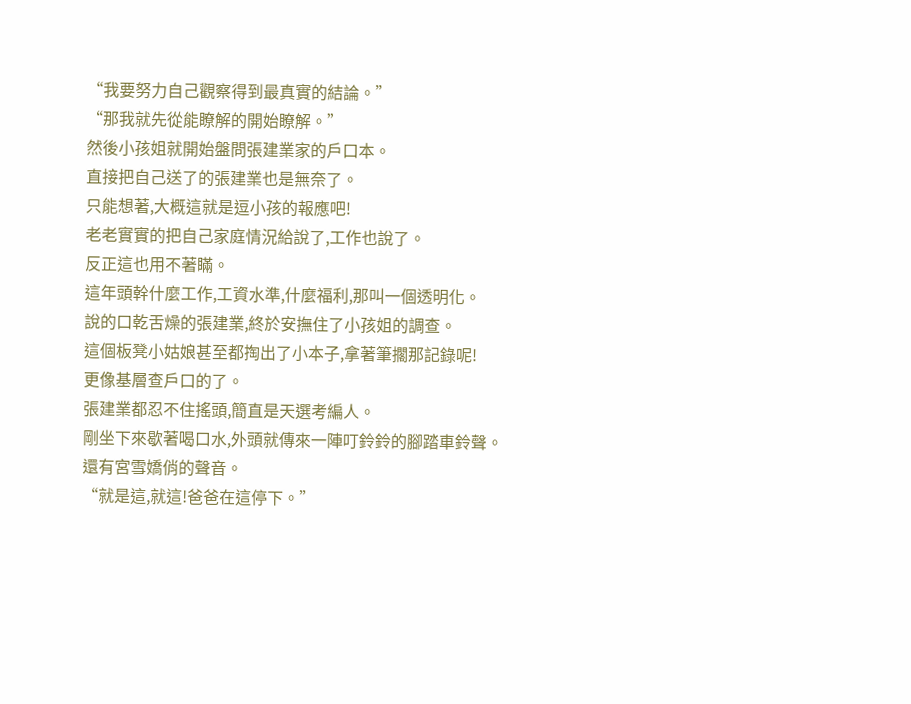“我要努力自己觀察得到最真實的結論。”
“那我就先從能瞭解的開始瞭解。”
然後小孩姐就開始盤問張建業家的戶口本。
直接把自己送了的張建業也是無奈了。
只能想著,大概這就是逗小孩的報應吧!
老老實實的把自己家庭情況給說了,工作也說了。
反正這也用不著瞞。
這年頭幹什麼工作,工資水準,什麼福利,那叫一個透明化。
說的口乾舌燥的張建業,終於安撫住了小孩姐的調查。
這個板凳小姑娘甚至都掏出了小本子,拿著筆擱那記錄呢!
更像基層查戶口的了。
張建業都忍不住搖頭,簡直是天選考編人。
剛坐下來歇著喝口水,外頭就傳來一陣叮鈴鈴的腳踏車鈴聲。
還有宮雪嬌俏的聲音。
“就是這,就這!爸爸在這停下。”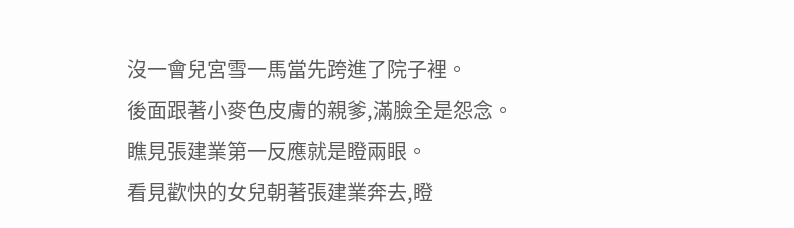沒一會兒宮雪一馬當先跨進了院子裡。
後面跟著小麥色皮膚的親爹,滿臉全是怨念。
瞧見張建業第一反應就是瞪兩眼。
看見歡快的女兒朝著張建業奔去,瞪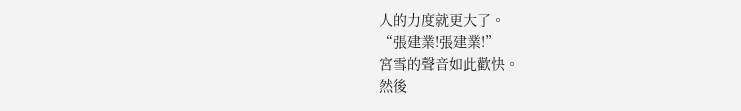人的力度就更大了。
“張建業!張建業!”
宮雪的聲音如此歡快。
然後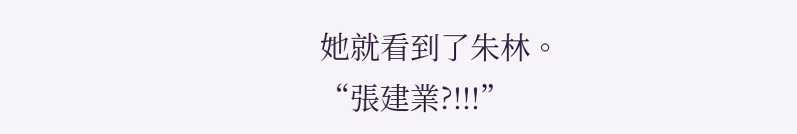她就看到了朱林。
“張建業?!!!”